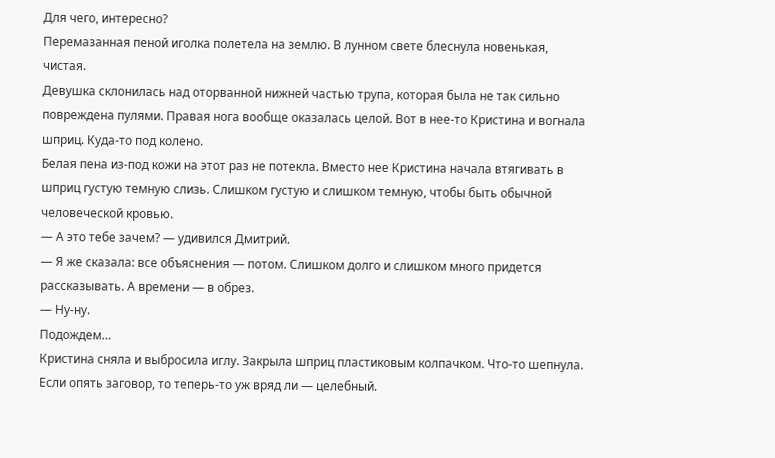Для чего, интересно?
Перемазанная пеной иголка полетела на землю. В лунном свете блеснула новенькая, чистая.
Девушка склонилась над оторванной нижней частью трупа, которая была не так сильно повреждена пулями. Правая нога вообще оказалась целой. Вот в нее-то Кристина и вогнала шприц. Куда-то под колено.
Белая пена из-под кожи на этот раз не потекла. Вместо нее Кристина начала втягивать в шприц густую темную слизь. Слишком густую и слишком темную, чтобы быть обычной человеческой кровью.
— А это тебе зачем? — удивился Дмитрий.
— Я же сказала: все объяснения — потом. Слишком долго и слишком много придется рассказывать. А времени — в обрез.
— Ну-ну.
Подождем…
Кристина сняла и выбросила иглу. Закрыла шприц пластиковым колпачком. Что-то шепнула. Если опять заговор, то теперь-то уж вряд ли — целебный.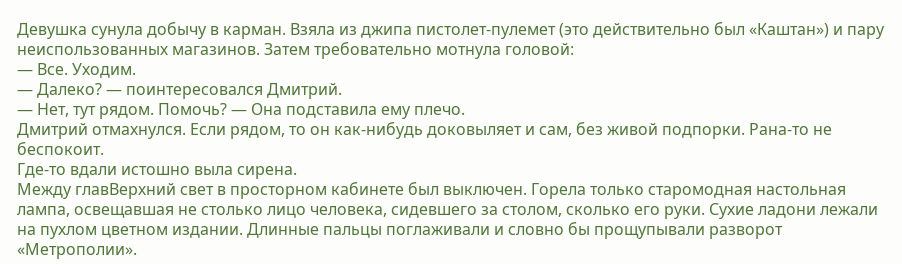Девушка сунула добычу в карман. Взяла из джипа пистолет-пулемет (это действительно был «Каштан») и пару неиспользованных магазинов. Затем требовательно мотнула головой:
— Все. Уходим.
— Далеко? — поинтересовался Дмитрий.
— Нет, тут рядом. Помочь? — Она подставила ему плечо.
Дмитрий отмахнулся. Если рядом, то он как-нибудь доковыляет и сам, без живой подпорки. Рана-то не беспокоит.
Где-то вдали истошно выла сирена.
Между главВерхний свет в просторном кабинете был выключен. Горела только старомодная настольная лампа, освещавшая не столько лицо человека, сидевшего за столом, сколько его руки. Сухие ладони лежали на пухлом цветном издании. Длинные пальцы поглаживали и словно бы прощупывали разворот «Метрополии».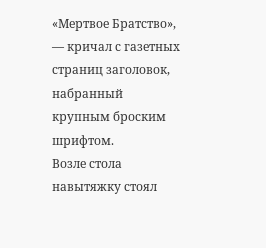«Мертвое Братство», — кричал с газетных страниц заголовок, набранный крупным броским шрифтом.
Возле стола навытяжку стоял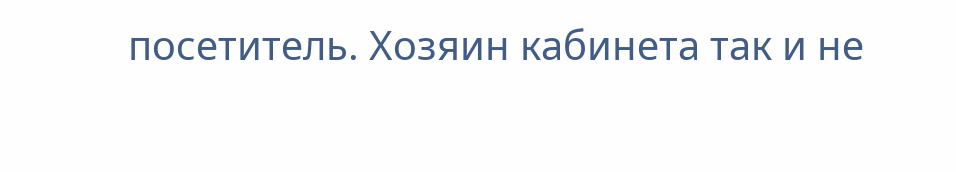посетитель. Хозяин кабинета так и не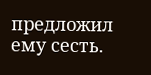предложил ему сесть.